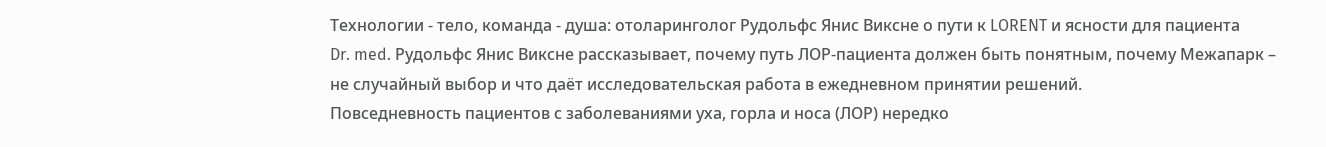Технологии - тело, команда - душа: отоларинголог Рудольфс Янис Виксне о пути к LORENT и ясности для пациента
Dr. med. Рудольфс Янис Виксне рассказывает, почему путь ЛОР-пациента должен быть понятным, почему Межапарк – не случайный выбор и что даёт исследовательская работа в ежедневном принятии решений.
Повседневность пациентов с заболеваниями уха, горла и носа (ЛОР) нередко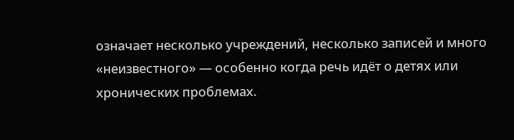означает несколько учреждений, несколько записей и много «неизвестного» — особенно когда речь идёт о детях или хронических проблемах.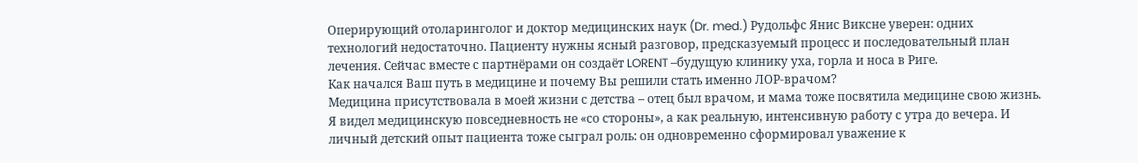Оперирующий отоларинголог и доктор медицинских наук (Dr. med.) Рудольфс Янис Виксне уверен: одних технологий недостаточно. Пациенту нужны ясный разговор, предсказуемый процесс и последовательный план лечения. Сейчас вместе с партнёрами он создаёт LORENT –будущую клинику уха, горла и носа в Риге.
Как начался Ваш путь в медицине и почему Вы решили стать именно ЛОР-врачом?
Медицина присутствовала в моей жизни с детства – отец был врачом, и мама тоже посвятила медицине свою жизнь. Я видел медицинскую повседневность не «со стороны», а как реальную, интенсивную работу с утра до вечера. И личный детский опыт пациента тоже сыграл роль: он одновременно сформировал уважение к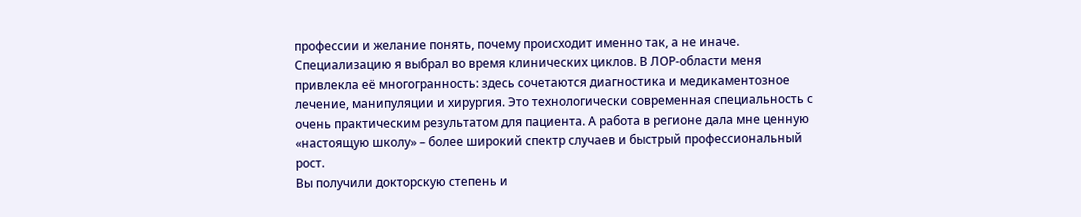профессии и желание понять, почему происходит именно так, а не иначе.
Специализацию я выбрал во время клинических циклов. В ЛОР-области меня привлекла её многогранность: здесь сочетаются диагностика и медикаментозное лечение, манипуляции и хирургия. Это технологически современная специальность с очень практическим результатом для пациента. А работа в регионе дала мне ценную «настоящую школу» – более широкий спектр случаев и быстрый профессиональный рост.
Вы получили докторскую степень и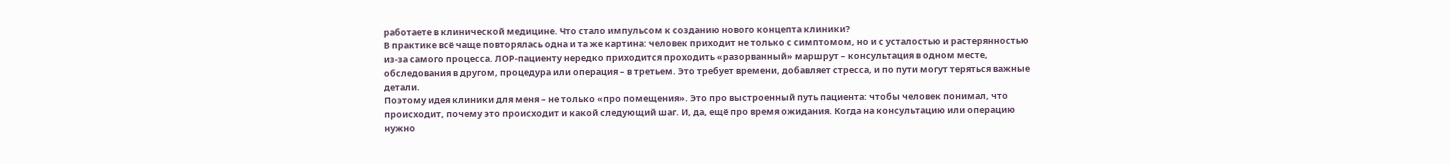работаете в клинической медицине. Что стало импульсом к созданию нового концепта клиники?
В практике всё чаще повторялась одна и та же картина: человек приходит не только с симптомом, но и с усталостью и растерянностью из-за самого процесса. ЛОР-пациенту нередко приходится проходить «разорванный» маршрут – консультация в одном месте, обследования в другом, процедура или операция – в третьем. Это требует времени, добавляет стресса, и по пути могут теряться важные детали.
Поэтому идея клиники для меня – не только «про помещения». Это про выстроенный путь пациента: чтобы человек понимал, что происходит, почему это происходит и какой следующий шаг. И, да, ещё про время ожидания. Когда на консультацию или операцию нужно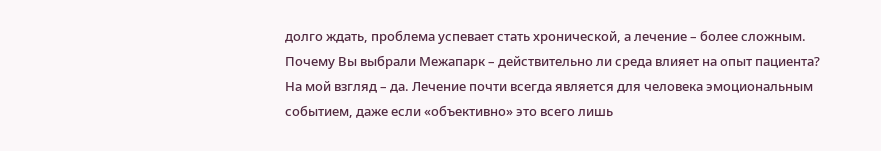долго ждать, проблема успевает стать хронической, а лечение – более сложным.
Почему Вы выбрали Межапарк – действительно ли среда влияет на опыт пациента?
На мой взгляд – да. Лечение почти всегда является для человека эмоциональным событием, даже если «объективно» это всего лишь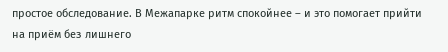простое обследование. В Межапарке ритм спокойнее – и это помогает прийти на приём без лишнего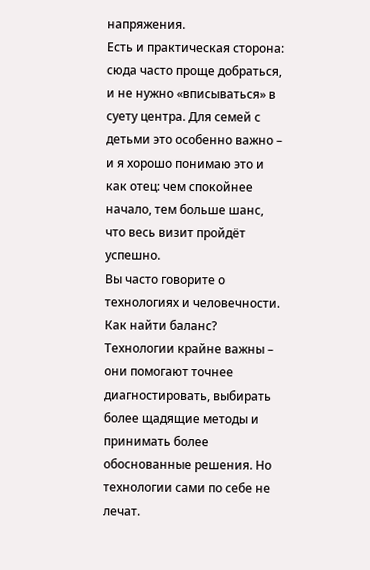напряжения.
Есть и практическая сторона: сюда часто проще добраться, и не нужно «вписываться» в суету центра. Для семей с детьми это особенно важно – и я хорошо понимаю это и как отец: чем спокойнее начало, тем больше шанс, что весь визит пройдёт успешно.
Вы часто говорите о технологиях и человечности. Как найти баланс?
Технологии крайне важны – они помогают точнее диагностировать, выбирать более щадящие методы и принимать более обоснованные решения. Но технологии сами по себе не лечат.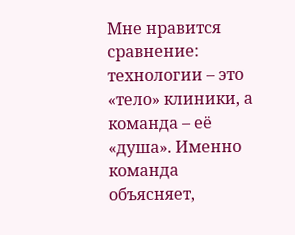Мне нравится сравнение: технологии – это «тело» клиники, а команда – её «душа». Именно команда объясняет,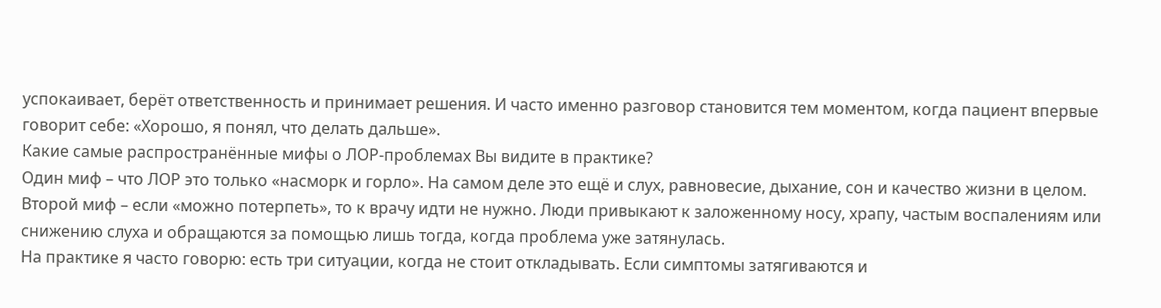успокаивает, берёт ответственность и принимает решения. И часто именно разговор становится тем моментом, когда пациент впервые говорит себе: «Хорошо, я понял, что делать дальше».
Какие самые распространённые мифы о ЛОР-проблемах Вы видите в практике?
Один миф – что ЛОР это только «насморк и горло». На самом деле это ещё и слух, равновесие, дыхание, сон и качество жизни в целом. Второй миф – если «можно потерпеть», то к врачу идти не нужно. Люди привыкают к заложенному носу, храпу, частым воспалениям или снижению слуха и обращаются за помощью лишь тогда, когда проблема уже затянулась.
На практике я часто говорю: есть три ситуации, когда не стоит откладывать. Если симптомы затягиваются и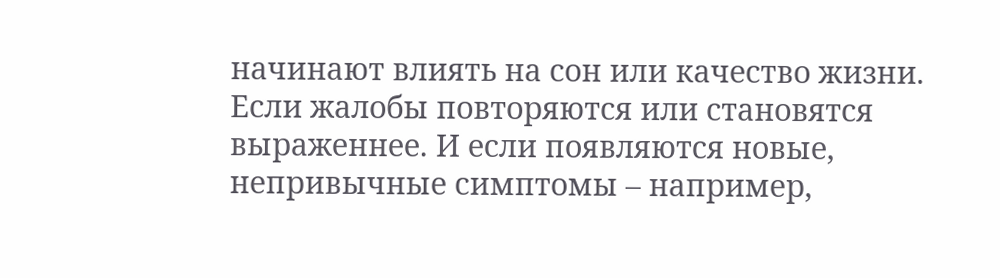начинают влиять на сон или качество жизни. Если жалобы повторяются или становятся выраженнее. И если появляются новые, непривычные симптомы – например,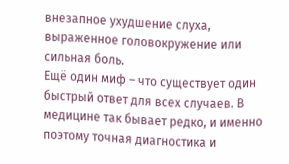внезапное ухудшение слуха, выраженное головокружение или сильная боль.
Ещё один миф – что существует один быстрый ответ для всех случаев. В медицине так бывает редко, и именно поэтому точная диагностика и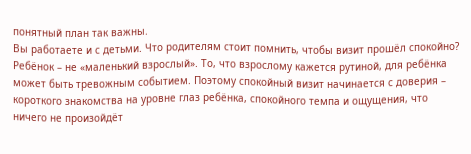понятный план так важны.
Вы работаете и с детьми. Что родителям стоит помнить, чтобы визит прошёл спокойно?
Ребёнок – не «маленький взрослый». То, что взрослому кажется рутиной, для ребёнка может быть тревожным событием. Поэтому спокойный визит начинается с доверия – короткого знакомства на уровне глаз ребёнка, спокойного темпа и ощущения, что ничего не произойдёт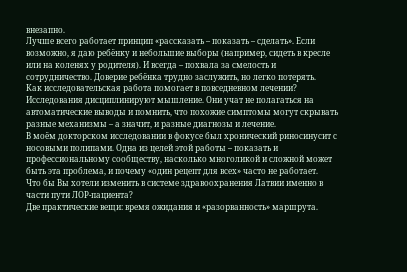внезапно.
Лучше всего работает принцип «рассказать – показать – сделать». Если возможно, я даю ребёнку и небольшие выборы (например, сидеть в кресле или на коленях у родителя). И всегда – похвала за смелость и сотрудничество. Доверие ребёнка трудно заслужить, но легко потерять.
Как исследовательская работа помогает в повседневном лечении?
Исследования дисциплинируют мышление. Они учат не полагаться на автоматические выводы и помнить, что похожие симптомы могут скрывать разные механизмы – а значит, и разные диагнозы и лечение.
В моём докторском исследовании в фокусе был хронический риносинусит с носовыми полипами. Одна из целей этой работы – показать и профессиональному сообществу, насколько многоликой и сложной может быть эта проблема, и почему «один рецепт для всех» часто не работает.
Что бы Вы хотели изменить в системе здравоохранения Латвии именно в части пути ЛОР-пациента?
Две практические вещи: время ожидания и «разорванность» маршрута.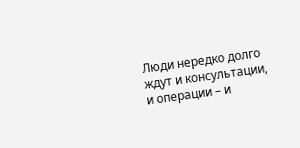Люди нередко долго ждут и консультации, и операции – и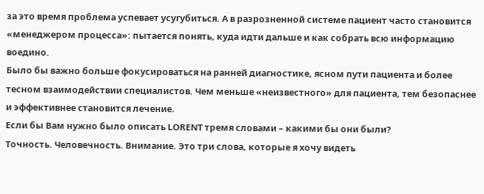за это время проблема успевает усугубиться. А в разрозненной системе пациент часто становится «менеджером процесса»: пытается понять, куда идти дальше и как собрать всю информацию воедино.
Было бы важно больше фокусироваться на ранней диагностике, ясном пути пациента и более тесном взаимодействии специалистов. Чем меньше «неизвестного» для пациента, тем безопаснее и эффективнее становится лечение.
Если бы Вам нужно было описать LORENT тремя словами – какими бы они были?
Точность. Человечность. Внимание. Это три слова, которые я хочу видеть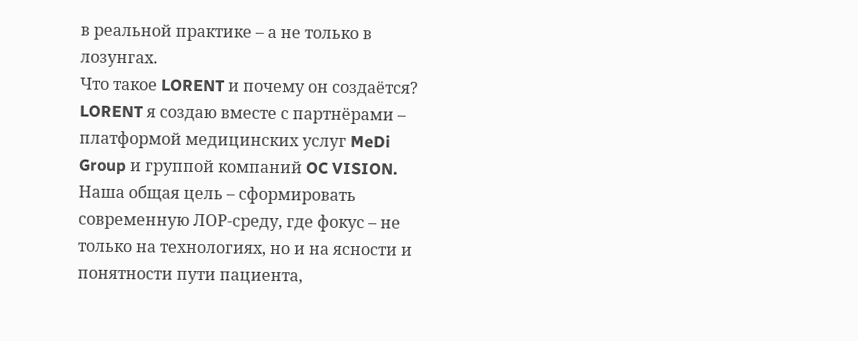в реальной практике – а не только в лозунгах.
Что такое LORENT и почему он создаётся?
LORENT я создаю вместе с партнёрами – платформой медицинских услуг MeDi Group и группой компаний OC VISION. Наша общая цель – сформировать современную ЛОР-среду, где фокус – не только на технологиях, но и на ясности и понятности пути пациента,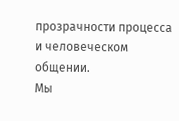прозрачности процесса и человеческом общении.
Мы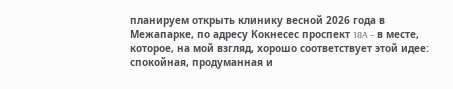планируем открыть клинику весной 2026 года в Межапарке, по адресу Кокнесес проспект 18A – в месте, которое, на мой взгляд, хорошо соответствует этой идее: спокойная, продуманная и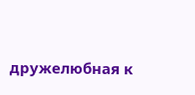дружелюбная к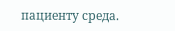пациенту среда.